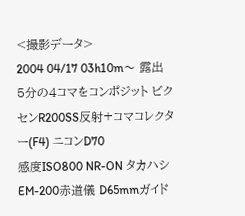<撮影データ>
2004 04/17 03h10m〜 露出5分の4コマをコンポジット ビクセンR200SS反射+コマコレクター(F4) ニコンD70
感度ISO800 NR-ON タカハシEM-200赤道儀 D65mmガイド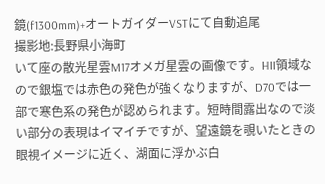鏡(f1300mm)+オートガイダーVSTにて自動追尾
撮影地:長野県小海町
いて座の散光星雲M17オメガ星雲の画像です。HII領域なので銀塩では赤色の発色が強くなりますが、D70では一部で寒色系の発色が認められます。短時間露出なので淡い部分の表現はイマイチですが、望遠鏡を覗いたときの眼視イメージに近く、湖面に浮かぶ白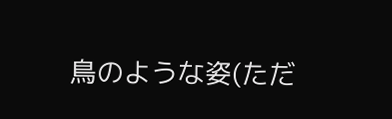鳥のような姿(ただ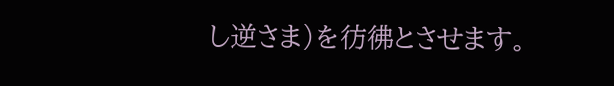し逆さま)を彷彿とさせます。